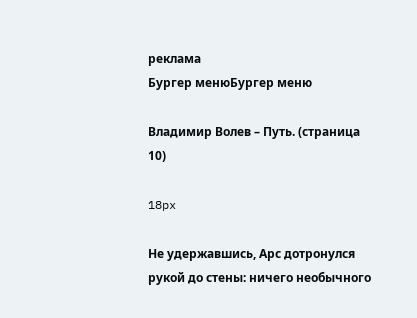реклама
Бургер менюБургер меню

Владимир Волев – Путь. (страница 10)

18px

Не удержавшись, Арс дотронулся рукой до стены: ничего необычного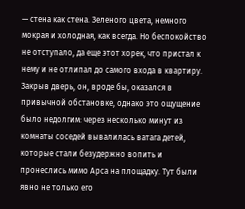— стена как стена. Зеленого цвета, немного мокрая и холодная, как всегда. Но беспокойство не отступало, да еще этот хорек, что пристал к нему и не отлипал до самого входа в квартиру. Закрыв дверь, он, вроде бы, оказался в привычной обстановке, однако это ощущение было недолгим: через несколько минут из комнаты соседей вывалилась ватага детей, которые стали безудержно вопить и пронеслись мимо Арса на площадку. Тут были явно не только его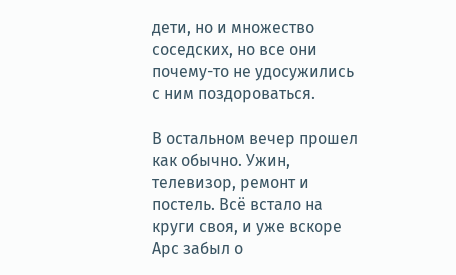дети, но и множество соседских, но все они почему-то не удосужились с ним поздороваться.

В остальном вечер прошел как обычно. Ужин, телевизор, ремонт и постель. Всё встало на круги своя, и уже вскоре Арс забыл о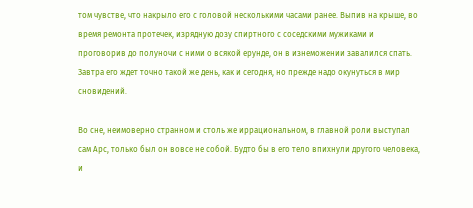том чувстве, что накрыло его с головой несколькими часами ранее. Выпив на крыше, во время ремонта протечек, изрядную дозу спиртного с соседскими мужиками и проговорив до полуночи с ними о всякой ерунде, он в изнеможении завалился спать. Завтра его ждет точно такой же день, как и сегодня, но прежде надо окунуться в мир сновидений.

Во сне, неимоверно странном и столь же иррациональном, в главной роли выступал сам Арс, только был он вовсе не собой. Будто бы в его тело впихнули другого человека, и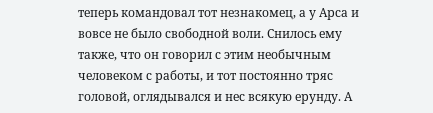теперь командовал тот незнакомец, а у Арса и вовсе не было свободной воли. Снилось ему также, что он говорил с этим необычным человеком с работы, и тот постоянно тряс головой, оглядывался и нес всякую ерунду. А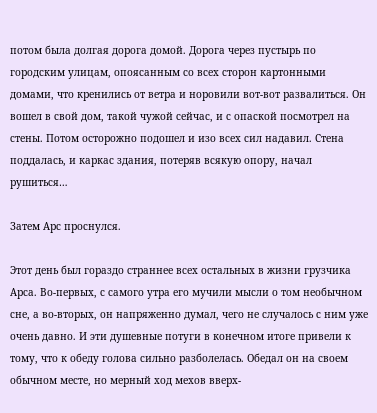потом была долгая дорога домой. Дорога через пустырь по городским улицам, опоясанным со всех сторон картонными домами, что кренились от ветра и норовили вот-вот развалиться. Он вошел в свой дом, такой чужой сейчас, и с опаской посмотрел на стены. Потом осторожно подошел и изо всех сил надавил. Стена поддалась, и каркас здания, потеряв всякую опору, начал рушиться…

Затем Арс проснулся.

Этот день был гораздо страннее всех остальных в жизни грузчика Арса. Во-первых, с самого утра его мучили мысли о том необычном сне, а во-вторых, он напряженно думал, чего не случалось с ним уже очень давно. И эти душевные потуги в конечном итоге привели к тому, что к обеду голова сильно разболелась. Обедал он на своем обычном месте, но мерный ход мехов вверх-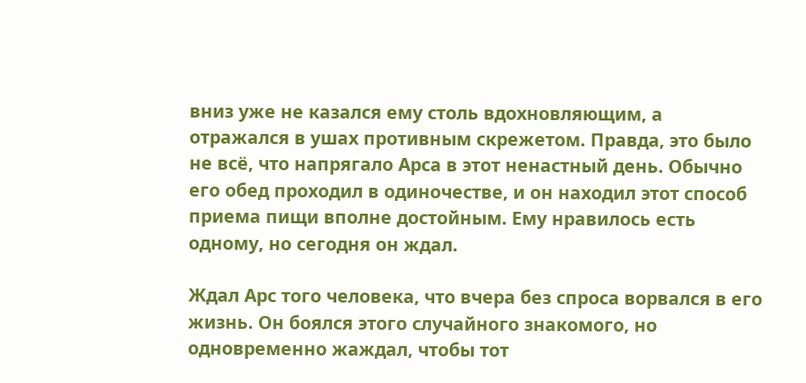вниз уже не казался ему столь вдохновляющим, а отражался в ушах противным скрежетом. Правда, это было не всё, что напрягало Арса в этот ненастный день. Обычно его обед проходил в одиночестве, и он находил этот способ приема пищи вполне достойным. Ему нравилось есть одному, но сегодня он ждал.

Ждал Арс того человека, что вчера без спроса ворвался в его жизнь. Он боялся этого случайного знакомого, но одновременно жаждал, чтобы тот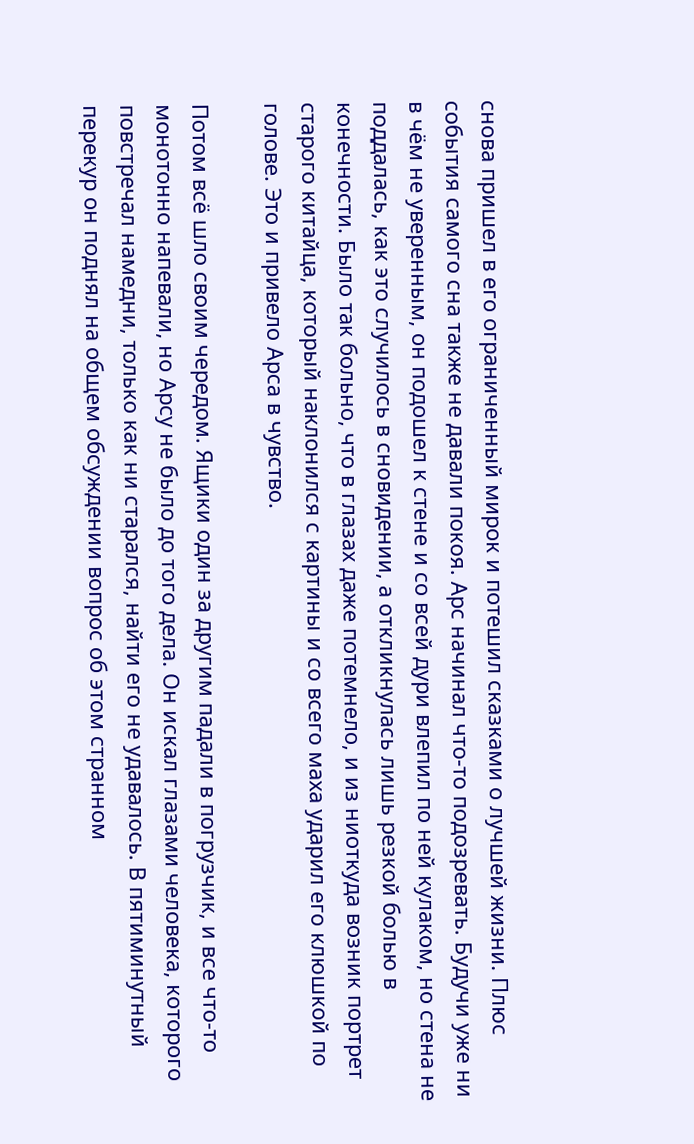снова пришел в его ограниченный мирок и потешил сказками о лучшей жизни. Плюс события самого сна также не давали покоя. Арс начинал что-то подозревать. Будучи уже ни в чём не уверенным, он подошел к стене и со всей дури влепил по ней кулаком, но стена не поддалась, как это случилось в сновидении, а откликнулась лишь резкой болью в конечности. Было так больно, что в глазах даже потемнело, и из ниоткуда возник портрет старого китайца, который наклонился с картины и со всего маха ударил его клюшкой по голове. Это и привело Арса в чувство.

Потом всё шло своим чередом. Ящики один за другим падали в погрузчик, и все что-то монотонно напевали, но Арсу не было до того дела. Он искал глазами человека, которого повстречал намедни, только как ни старался, найти его не удавалось. В пятиминутный перекур он поднял на общем обсуждении вопрос об этом странном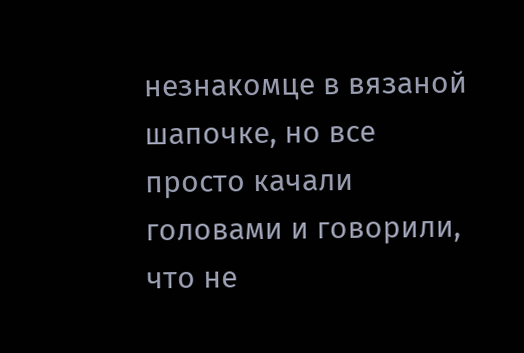незнакомце в вязаной шапочке, но все просто качали головами и говорили, что не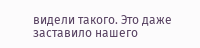видели такого. Это даже заставило нашего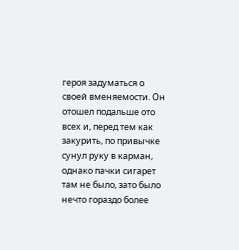героя задуматься о своей вменяемости. Он отошел подальше ото всех и, перед тем как закурить, по привычке сунул руку в карман, однако пачки сигарет там не было, зато было нечто гораздо более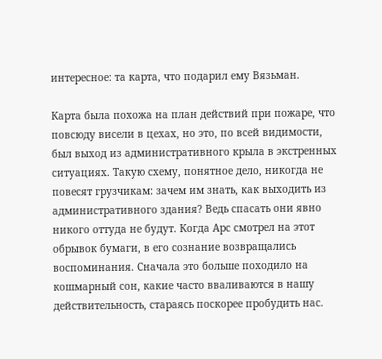интересное: та карта, что подарил ему Вязьман.

Карта была похожа на план действий при пожаре, что повсюду висели в цехах, но это, по всей видимости, был выход из административного крыла в экстренных ситуациях. Такую схему, понятное дело, никогда не повесят грузчикам: зачем им знать, как выходить из административного здания? Ведь спасать они явно никого оттуда не будут. Когда Арс смотрел на этот обрывок бумаги, в его сознание возвращались воспоминания. Сначала это больше походило на кошмарный сон, какие часто вваливаются в нашу действительность, стараясь поскорее пробудить нас.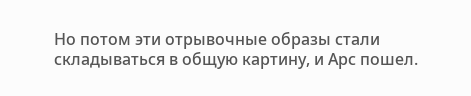Но потом эти отрывочные образы стали складываться в общую картину, и Арс пошел.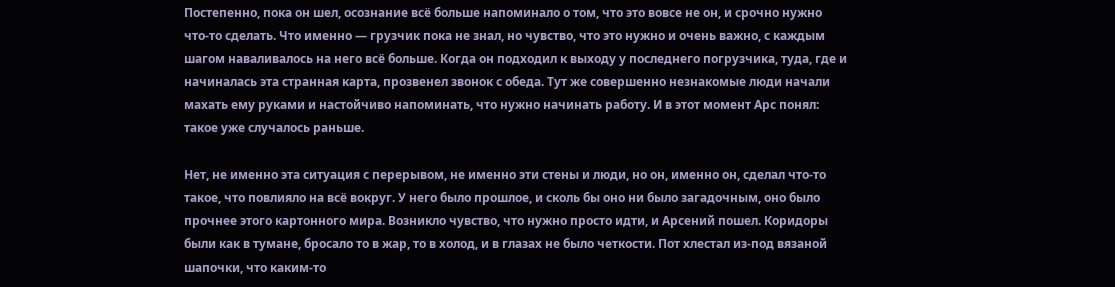Постепенно, пока он шел, осознание всё больше напоминало о том, что это вовсе не он, и срочно нужно что-то сделать. Что именно — грузчик пока не знал, но чувство, что это нужно и очень важно, с каждым шагом наваливалось на него всё больше. Когда он подходил к выходу у последнего погрузчика, туда, где и начиналась эта странная карта, прозвенел звонок с обеда. Тут же совершенно незнакомые люди начали махать ему руками и настойчиво напоминать, что нужно начинать работу. И в этот момент Арс понял: такое уже случалось раньше.

Нет, не именно эта ситуация с перерывом, не именно эти стены и люди, но он, именно он, сделал что-то такое, что повлияло на всё вокруг. У него было прошлое, и сколь бы оно ни было загадочным, оно было прочнее этого картонного мира. Возникло чувство, что нужно просто идти, и Арсений пошел. Коридоры были как в тумане, бросало то в жар, то в холод, и в глазах не было четкости. Пот хлестал из-под вязаной шапочки, что каким-то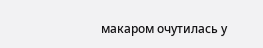макаром очутилась у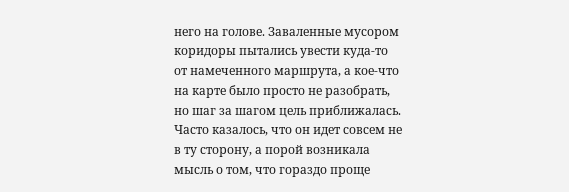него на голове. Заваленные мусором коридоры пытались увести куда-то от намеченного маршрута, а кое-что на карте было просто не разобрать, но шаг за шагом цель приближалась. Часто казалось, что он идет совсем не в ту сторону, а порой возникала мысль о том, что гораздо проще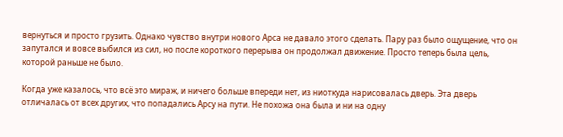вернуться и просто грузить. Однако чувство внутри нового Арса не давало этого сделать. Пару раз было ощущение, что он запутался и вовсе выбился из сил, но после короткого перерыва он продолжал движение. Просто теперь была цель, которой раньше не было.

Когда уже казалось, что всё это мираж, и ничего больше впереди нет, из ниоткуда нарисовалась дверь. Эта дверь отличалась от всех других, что попадались Арсу на пути. Не похожа она была и ни на одну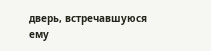дверь, встречавшуюся ему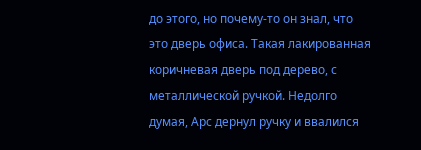до этого, но почему-то он знал, что это дверь офиса. Такая лакированная коричневая дверь под дерево, с металлической ручкой. Недолго думая, Арс дернул ручку и ввалился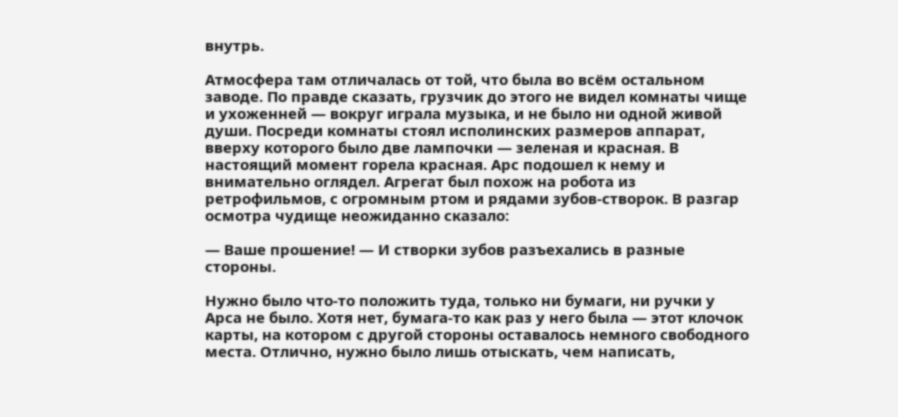внутрь.

Атмосфера там отличалась от той, что была во всём остальном заводе. По правде сказать, грузчик до этого не видел комнаты чище и ухоженней — вокруг играла музыка, и не было ни одной живой души. Посреди комнаты стоял исполинских размеров аппарат, вверху которого было две лампочки — зеленая и красная. В настоящий момент горела красная. Арс подошел к нему и внимательно оглядел. Агрегат был похож на робота из ретрофильмов, с огромным ртом и рядами зубов-створок. В разгар осмотра чудище неожиданно сказало:

— Ваше прошение! — И створки зубов разъехались в разные стороны.

Нужно было что-то положить туда, только ни бумаги, ни ручки у Арса не было. Хотя нет, бумага-то как раз у него была — этот клочок карты, на котором с другой стороны оставалось немного свободного места. Отлично, нужно было лишь отыскать, чем написать,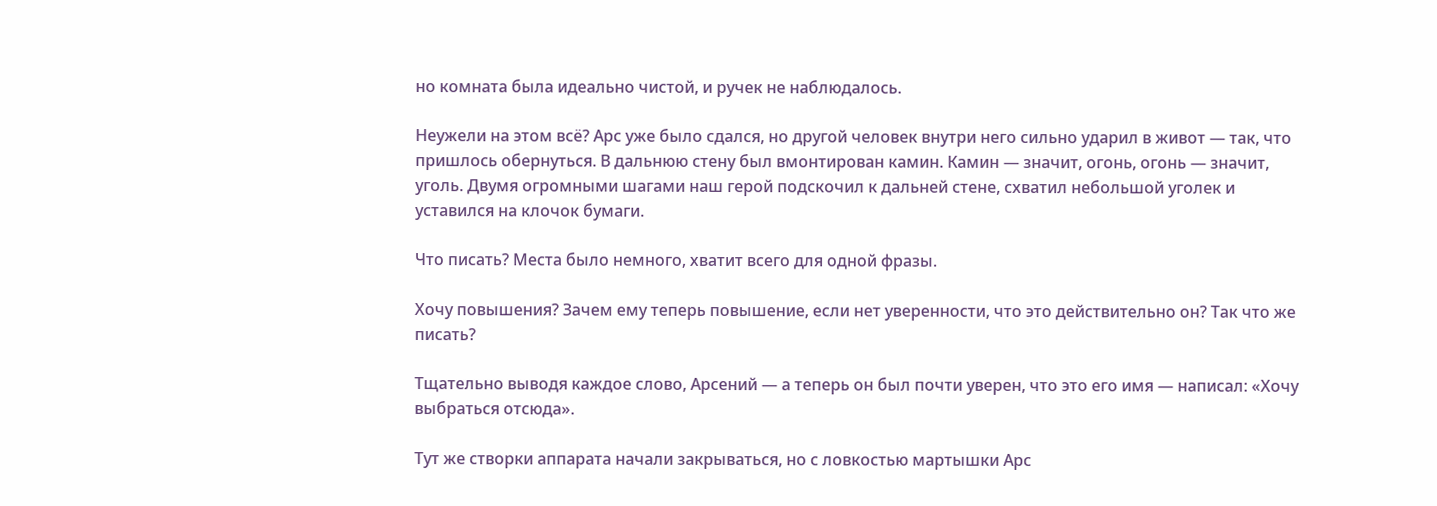но комната была идеально чистой, и ручек не наблюдалось.

Неужели на этом всё? Арс уже было сдался, но другой человек внутри него сильно ударил в живот — так, что пришлось обернуться. В дальнюю стену был вмонтирован камин. Камин — значит, огонь, огонь — значит, уголь. Двумя огромными шагами наш герой подскочил к дальней стене, схватил небольшой уголек и уставился на клочок бумаги.

Что писать? Места было немного, хватит всего для одной фразы.

Хочу повышения? Зачем ему теперь повышение, если нет уверенности, что это действительно он? Так что же писать?

Тщательно выводя каждое слово, Арсений — а теперь он был почти уверен, что это его имя — написал: «Хочу выбраться отсюда».

Тут же створки аппарата начали закрываться, но с ловкостью мартышки Арс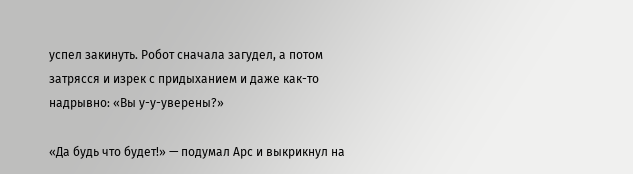успел закинуть. Робот сначала загудел, а потом затрясся и изрек с придыханием и даже как-то надрывно: «Вы у-у-уверены?»

«Да будь что будет!» — подумал Арс и выкрикнул на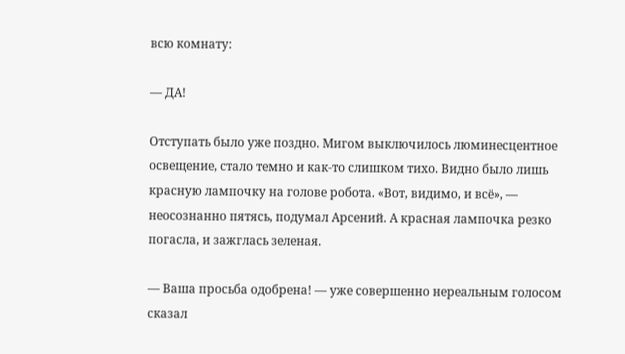всю комнату:

— ДА!

Отступать было уже поздно. Мигом выключилось люминесцентное освещение, стало темно и как-то слишком тихо. Видно было лишь красную лампочку на голове робота. «Вот, видимо, и всё», — неосознанно пятясь, подумал Арсений. А красная лампочка резко погасла, и зажглась зеленая.

— Ваша просьба одобрена! — уже совершенно нереальным голосом сказал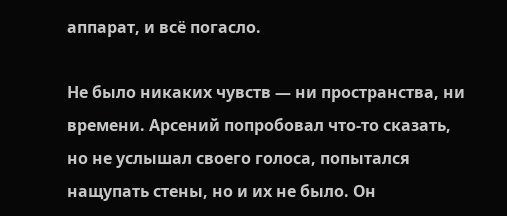аппарат, и всё погасло.

Не было никаких чувств — ни пространства, ни времени. Арсений попробовал что-то сказать, но не услышал своего голоса, попытался нащупать стены, но и их не было. Он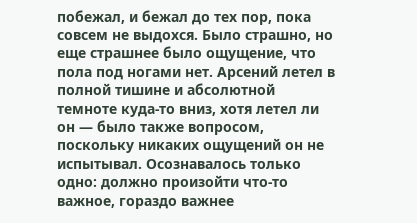побежал, и бежал до тех пор, пока совсем не выдохся. Было страшно, но еще страшнее было ощущение, что пола под ногами нет. Арсений летел в полной тишине и абсолютной темноте куда-то вниз, хотя летел ли он — было также вопросом, поскольку никаких ощущений он не испытывал. Осознавалось только одно: должно произойти что-то важное, гораздо важнее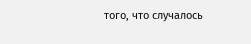того, что случалось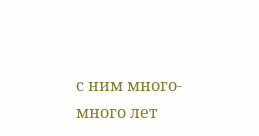с ним много-много лет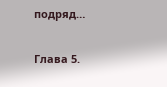подряд…

Глава 5.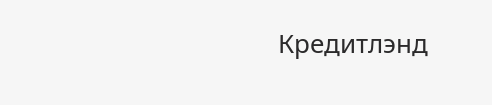Кредитлэнд